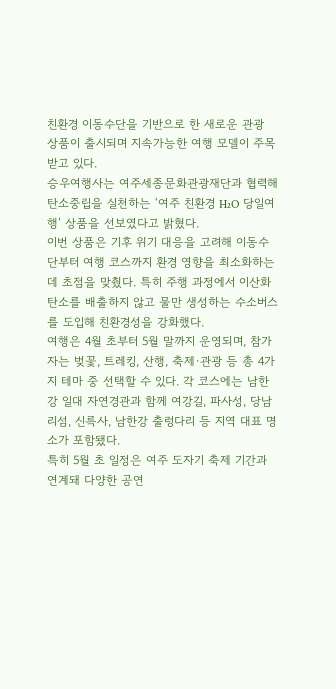친환경 이동수단을 기반으로 한 새로운 관광 상품이 출시되며 지속가능한 여행 모델이 주목받고 있다.
승우여행사는 여주세종문화관광재단과 협력해 탄소중립을 실천하는 ‘여주 친환경 H₂O 당일여행’ 상품을 선보였다고 밝혔다.
이번 상품은 기후 위기 대응을 고려해 이동수단부터 여행 코스까지 환경 영향을 최소화하는 데 초점을 맞췄다. 특히 주행 과정에서 이산화탄소를 배출하지 않고 물만 생성하는 수소버스를 도입해 친환경성을 강화했다.
여행은 4월 초부터 5월 말까지 운영되며, 참가자는 벚꽃, 트레킹, 산행, 축제·관광 등 총 4가지 테마 중 선택할 수 있다. 각 코스에는 남한강 일대 자연경관과 함께 여강길, 파사성, 당남리섬, 신륵사, 남한강 출렁다리 등 지역 대표 명소가 포함됐다.
특히 5월 초 일정은 여주 도자기 축제 기간과 연계돼 다양한 공연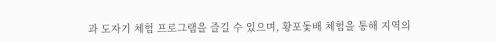과 도자기 체험 프로그램을 즐길 수 있으며, 황포돛배 체험을 통해 지역의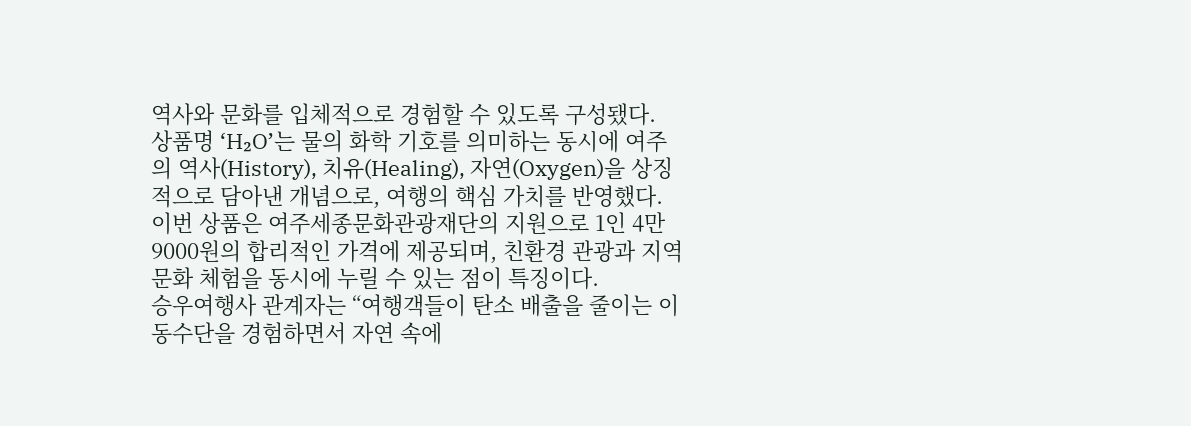역사와 문화를 입체적으로 경험할 수 있도록 구성됐다.
상품명 ‘H₂O’는 물의 화학 기호를 의미하는 동시에 여주의 역사(History), 치유(Healing), 자연(Oxygen)을 상징적으로 담아낸 개념으로, 여행의 핵심 가치를 반영했다.
이번 상품은 여주세종문화관광재단의 지원으로 1인 4만9000원의 합리적인 가격에 제공되며, 친환경 관광과 지역 문화 체험을 동시에 누릴 수 있는 점이 특징이다.
승우여행사 관계자는 “여행객들이 탄소 배출을 줄이는 이동수단을 경험하면서 자연 속에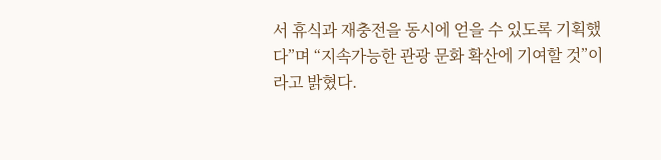서 휴식과 재충전을 동시에 얻을 수 있도록 기획했다”며 “지속가능한 관광 문화 확산에 기여할 것”이라고 밝혔다.